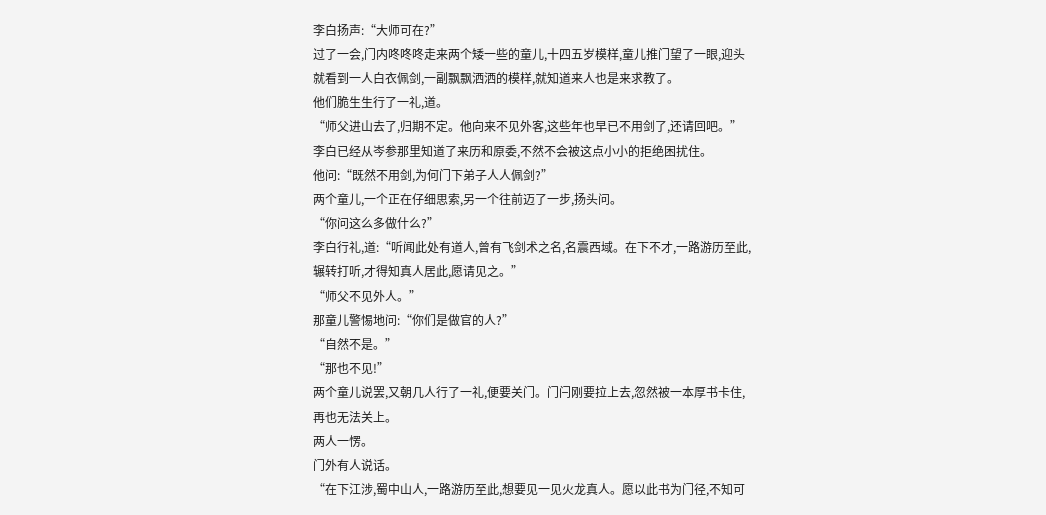李白扬声:“大师可在?”
过了一会,门内咚咚咚走来两个矮一些的童儿,十四五岁模样,童儿推门望了一眼,迎头就看到一人白衣佩剑,一副飘飘洒洒的模样,就知道来人也是来求教了。
他们脆生生行了一礼,道。
“师父进山去了,归期不定。他向来不见外客,这些年也早已不用剑了,还请回吧。”
李白已经从岑参那里知道了来历和原委,不然不会被这点小小的拒绝困扰住。
他问:“既然不用剑,为何门下弟子人人佩剑?”
两个童儿,一个正在仔细思索,另一个往前迈了一步,扬头问。
“你问这么多做什么?”
李白行礼,道:“听闻此处有道人,曾有飞剑术之名,名震西域。在下不才,一路游历至此,辗转打听,才得知真人居此,愿请见之。”
“师父不见外人。”
那童儿警惕地问:“你们是做官的人?”
“自然不是。”
“那也不见!”
两个童儿说罢,又朝几人行了一礼,便要关门。门闩刚要拉上去,忽然被一本厚书卡住,再也无法关上。
两人一愣。
门外有人说话。
“在下江涉,蜀中山人,一路游历至此,想要见一见火龙真人。愿以此书为门径,不知可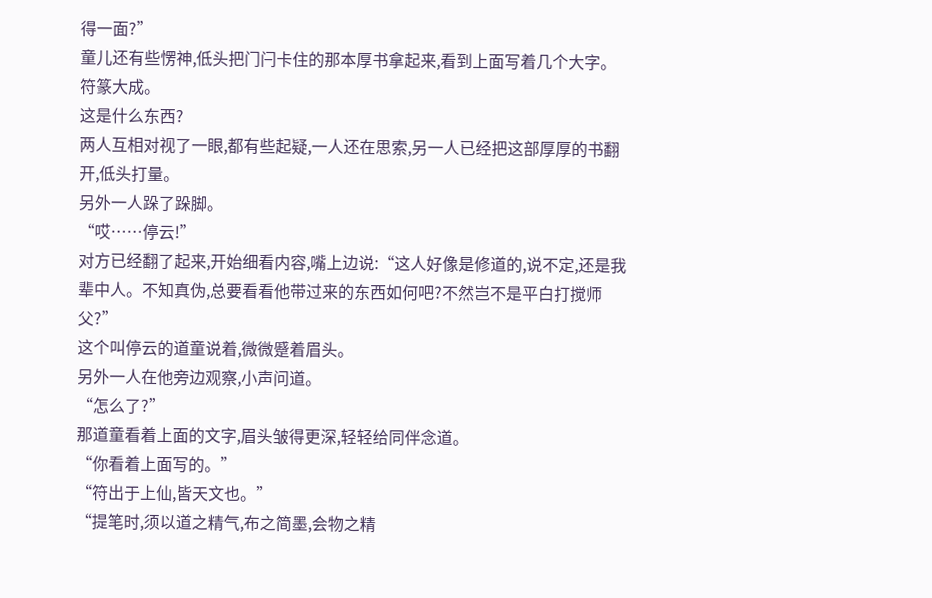得一面?”
童儿还有些愣神,低头把门闩卡住的那本厚书拿起来,看到上面写着几个大字。
符篆大成。
这是什么东西?
两人互相对视了一眼,都有些起疑,一人还在思索,另一人已经把这部厚厚的书翻开,低头打量。
另外一人跺了跺脚。
“哎……停云!”
对方已经翻了起来,开始细看内容,嘴上边说:“这人好像是修道的,说不定,还是我辈中人。不知真伪,总要看看他带过来的东西如何吧?不然岂不是平白打搅师父?”
这个叫停云的道童说着,微微蹙着眉头。
另外一人在他旁边观察,小声问道。
“怎么了?”
那道童看着上面的文字,眉头皱得更深,轻轻给同伴念道。
“你看着上面写的。”
“符出于上仙,皆天文也。”
“提笔时,须以道之精气,布之简墨,会物之精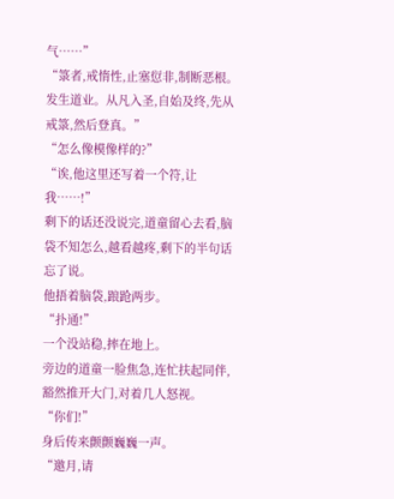气……”
“箓者,戒惰性,止塞愆非,制断恶根。发生道业。从凡入圣,自始及终,先从戒箓,然后登真。”
“怎么像模像样的?”
“诶,他这里还写着一个符,让我……!”
剩下的话还没说完,道童留心去看,脑袋不知怎么,越看越疼,剩下的半句话忘了说。
他捂着脑袋,踉跄两步。
“扑通!”
一个没站稳,摔在地上。
旁边的道童一脸焦急,连忙扶起同伴,豁然推开大门,对着几人怒视。
“你们!”
身后传来颤颤巍巍一声。
“邀月,请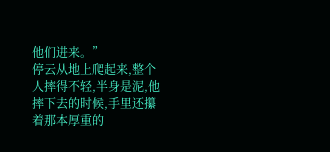他们进来。”
停云从地上爬起来,整个人摔得不轻,半身是泥,他摔下去的时候,手里还攥着那本厚重的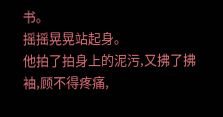书。
摇摇晃晃站起身。
他拍了拍身上的泥污,又拂了拂袖,顾不得疼痛,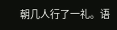朝几人行了一礼。语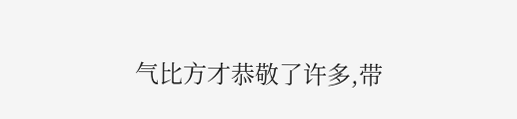气比方才恭敬了许多,带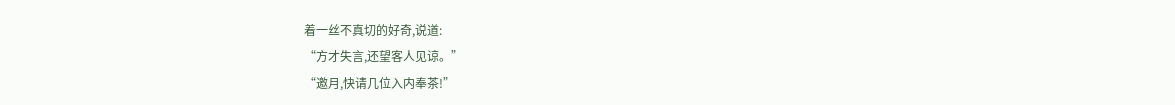着一丝不真切的好奇,说道:
“方才失言,还望客人见谅。”
“邀月,快请几位入内奉茶!”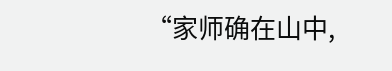“家师确在山中,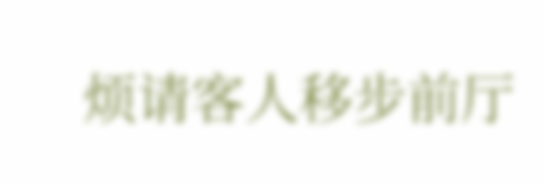烦请客人移步前厅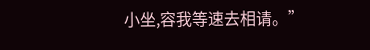小坐,容我等速去相请。”